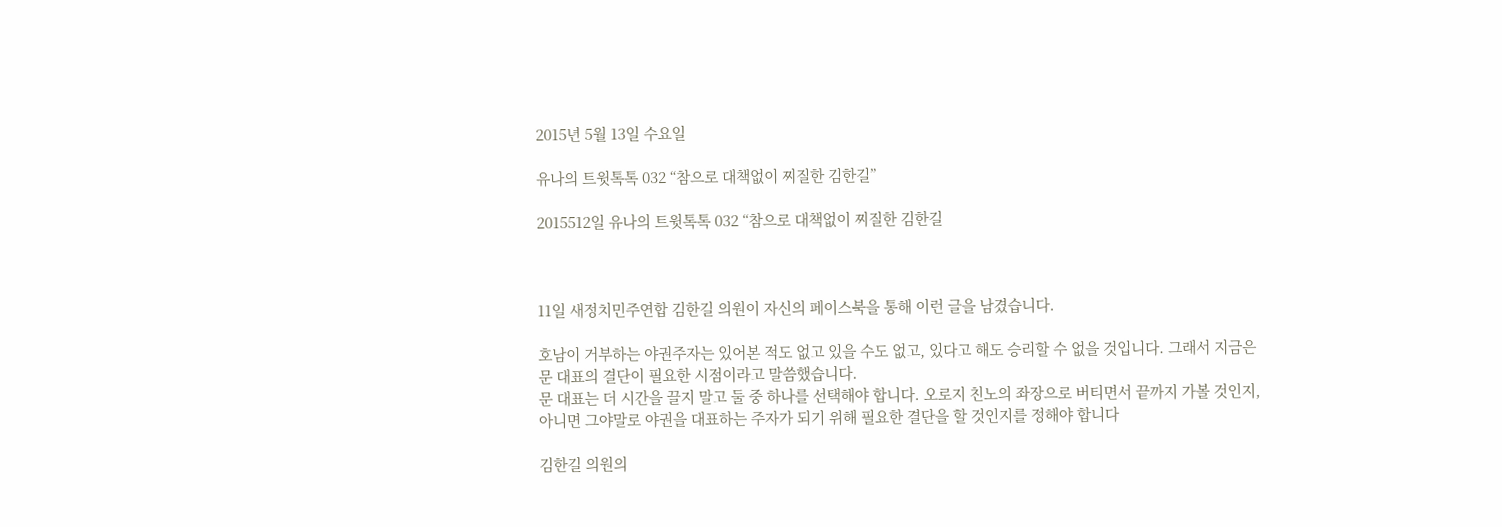2015년 5월 13일 수요일

유나의 트윗톡톡 032 “참으로 대책없이 찌질한 김한길”

2015512일 유나의 트윗톡톡 032 “참으로 대책없이 찌질한 김한길



11일 새정치민주연합 김한길 의원이 자신의 페이스북을 통해 이런 글을 남겼습니다.

호남이 거부하는 야권주자는 있어본 적도 없고 있을 수도 없고, 있다고 해도 승리할 수 없을 것입니다. 그래서 지금은 문 대표의 결단이 필요한 시점이라고 말씀했습니다.
문 대표는 더 시간을 끌지 말고 둘 중 하나를 선택해야 합니다. 오로지 친노의 좌장으로 버티면서 끝까지 가볼 것인지, 아니면 그야말로 야권을 대표하는 주자가 되기 위해 필요한 결단을 할 것인지를 정해야 합니다

김한길 의원의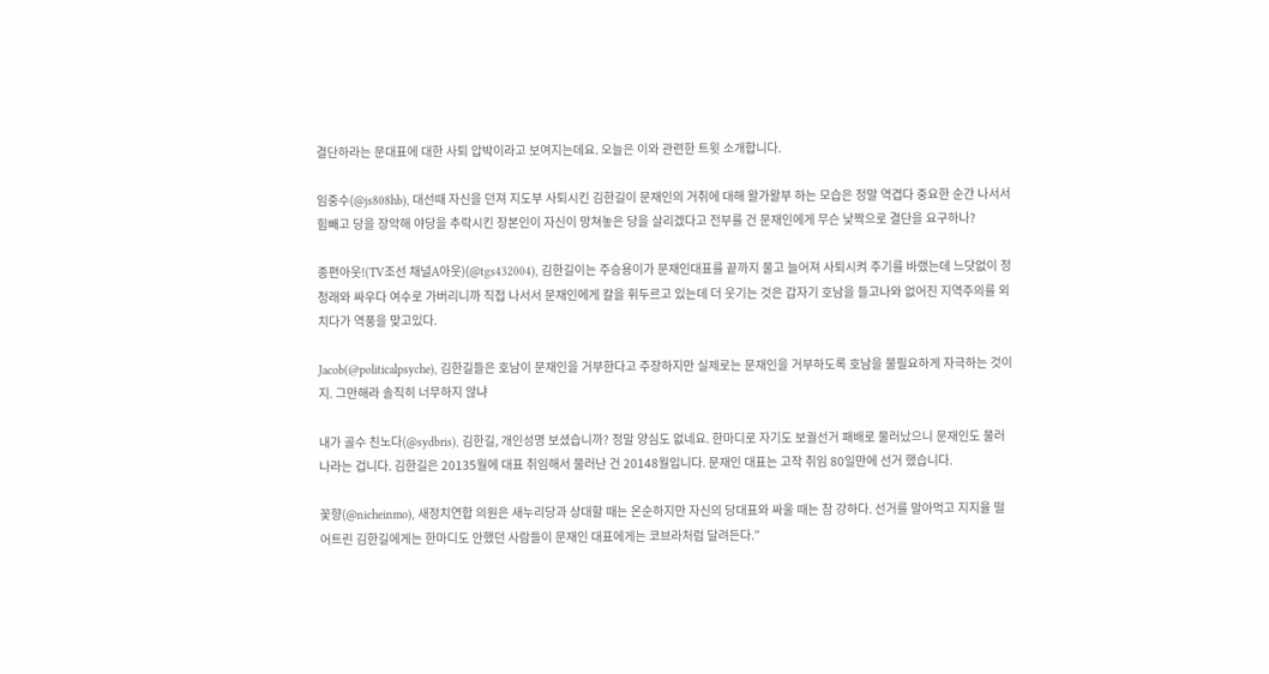결단하라는 문대표에 대한 사퇴 압박이라고 보여지는데요. 오늘은 이와 관련한 트윗 소개합니다.

임중수(@js808hb), 대선때 자신을 던져 지도부 사퇴시킨 김한길이 문재인의 거취에 대해 왈가왈부 하는 모습은 정말 역겹다 중요한 순간 나서서 힘빼고 당을 장악해 야당을 추락시킨 장본인이 자신이 망쳐놓은 당을 살리겠다고 전부를 건 문재인에게 무슨 낯짝으로 결단을 요구하나?

종편아웃!(TV조선 채널A아웃)(@tgs432004), 김한길이는 주승용이가 문재인대표를 끝까지 물고 늘어져 사퇴시켜 주기를 바랬는데 느닷없이 정청래와 싸우다 여수로 가버리니까 직접 나서서 문재인에게 칼을 휘두르고 있는데 더 웃기는 것은 갑자기 호남을 들고나와 없어진 지역주의를 외치다가 역풍을 맞고있다.

Jacob(@politicalpsyche), 김한길들은 호남이 문재인을 거부한다고 주장하지만 실제로는 문재인을 거부하도록 호남을 불필요하게 자극하는 것이지. 그만해라 솔직히 너무하지 않냐

내가 골수 친노다(@sydbris), 김한길, 개인성명 보셨습니까? 정말 양심도 없네요. 한마디로 자기도 보궐선거 패배로 물러났으니 문재인도 물러나라는 겁니다. 김한길은 20135월에 대표 취임해서 물러난 건 20148월입니다. 문재인 대표는 고작 취임 80일만에 선거 했습니다.

꽃향(@nicheinmo), 새정치연합 의원은 새누리당과 상대할 때는 온순하지만 자신의 당대표와 싸울 때는 참 강하다. 선거를 말아먹고 지지율 떨어트린 김한길에게는 한마디도 안했던 사람들이 문재인 대표에게는 코브라처럼 달려든다.”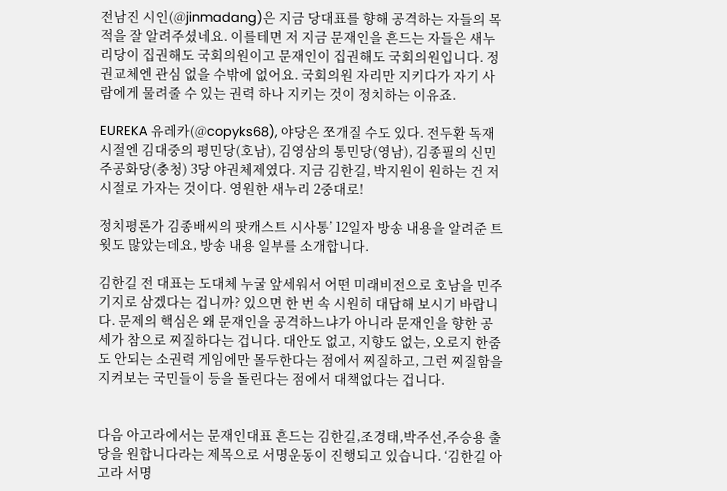전남진 시인(@jinmadang)은 지금 당대표를 향해 공격하는 자들의 목적을 잘 알려주셨네요. 이를테면 저 지금 문재인을 흔드는 자들은 새누리당이 집권해도 국회의원이고 문재인이 집권해도 국회의원입니다. 정권교체엔 관심 없을 수밖에 없어요. 국회의원 자리만 지키다가 자기 사람에게 물려줄 수 있는 권력 하나 지키는 것이 정치하는 이유죠.

EUREKA 유레카(@copyks68), 야당은 쪼개질 수도 있다. 전두환 독재시절엔 김대중의 평민당(호남), 김영삼의 통민당(영남), 김종필의 신민주공화당(충청) 3당 야권체제였다. 지금 김한길, 박지원이 원하는 건 저 시절로 가자는 것이다. 영원한 새누리 2중대로!

정치평론가 김종배씨의 팟캐스트 시사통’ 12일자 방송 내용을 알려준 트윗도 많았는데요, 방송 내용 일부를 소개합니다.

김한길 전 대표는 도대체 누굴 앞세워서 어떤 미래비전으로 호남을 민주기지로 삼겠다는 겁니까? 있으면 한 번 속 시원히 대답해 보시기 바랍니다. 문제의 핵심은 왜 문재인을 공격하느냐가 아니라 문재인을 향한 공세가 참으로 찌질하다는 겁니다. 대안도 없고, 지향도 없는, 오로지 한줌도 안되는 소권력 게임에만 몰두한다는 점에서 찌질하고, 그런 찌질함을 지켜보는 국민들이 등을 돌린다는 점에서 대책없다는 겁니다.


다음 아고라에서는 문재인대표 흔드는 김한길,조경태,박주선,주승용 출당을 원합니다라는 제목으로 서명운동이 진행되고 있습니다. ‘김한길 아고라 서명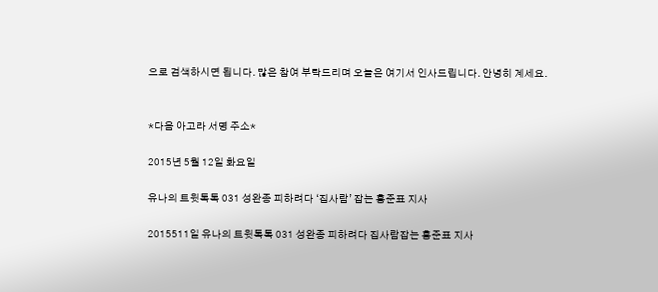으로 검색하시면 됩니다. 많은 참여 부탁드리며 오늘은 여기서 인사드립니다. 안녕히 계세요.


*다음 아고라 서명 주소*

2015년 5월 12일 화요일

유나의 트윗톡톡 031 성완종 피하려다 ‘집사람’ 잡는 홍준표 지사

2015511일 유나의 트윗톡톡 031 성완종 피하려다 집사람잡는 홍준표 지사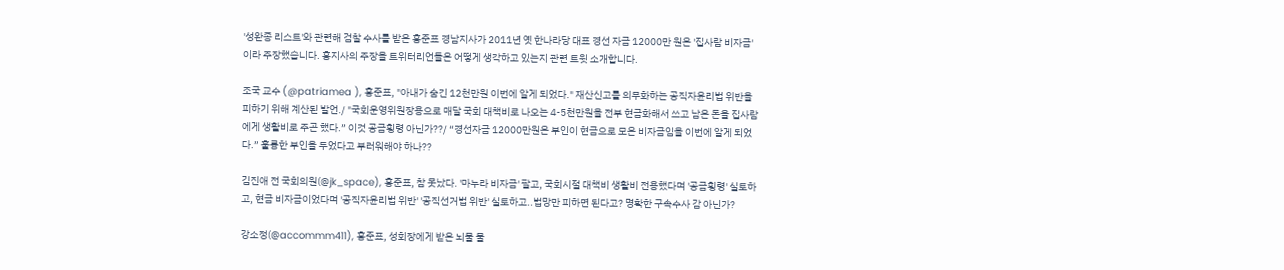'성완종 리스트'와 관련해 검찰 수사를 받은 홍준표 경남지사가 2011년 옛 한나라당 대표 경선 자금 12000만 원은 '집사람 비자금'이라 주장했습니다. 홍지사의 주장을 트위터리언들은 어떻게 생각하고 있는지 관련 트윗 소개합니다.

조국 교수 (@patriamea ), 홍준표, "아내가 숨긴 12천만원 이번에 알게 되었다." 재산신고를 의무화하는 공직자윤리법 위반을 피하기 위해 계산된 발언./ "국회운영위원장용으로 매달 국회 대책비로 나오는 4-5천만원을 전부 현금화해서 쓰고 남은 돈을 집사람에게 생활비로 주곤 했다.” 이것 공금횡령 아닌가??/ “경선자금 12000만원은 부인이 현금으로 모은 비자금임을 이번에 알게 되었다.” 훌륭한 부인을 두었다고 부러워해야 하나??

김진애 전 국회의원(@jk_space), 홍준표, 참 못났다. '마누라 비자금' 팔고, 국회시절 대책비 생활비 전용했다며 '공금횡령' 실토하고, 현금 비자금이었다며 '공직자윤리법 위반' '공직선거법 위반' 실토하고..법망만 피하면 된다고? 명확한 구속수사 감 아닌가?

강소정(@accommm411), 홍준표, 성회장에게 받은 뇌물 물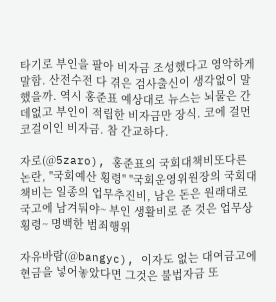타기로 부인을 팔아 비자금 조성했다고 영악하게 말함. 산전수전 다 겪은 검사출신이 생각없이 말했을까. 역시 홍준표 예상대로 뉴스는 뇌물은 간데없고 부인이 적립한 비자금만 장식. 코에 걸먼 코걸이인 비자금. 참 간교하다.

자로(@5zaro), 홍준표의 국회대책비또다른 논란, "국회예산 횡령" "국회운영위원장의 국회대책비는 일종의 업무추진비, 남은 돈은 원래대로 국고에 남겨둬야~ 부인 생활비로 준 것은 업무상 횡령~ 명백한 범죄행위

자유바람(@bangyc), 이자도 없는 대여금고에 현금을 넣어놓았다면 그것은 불법자금 또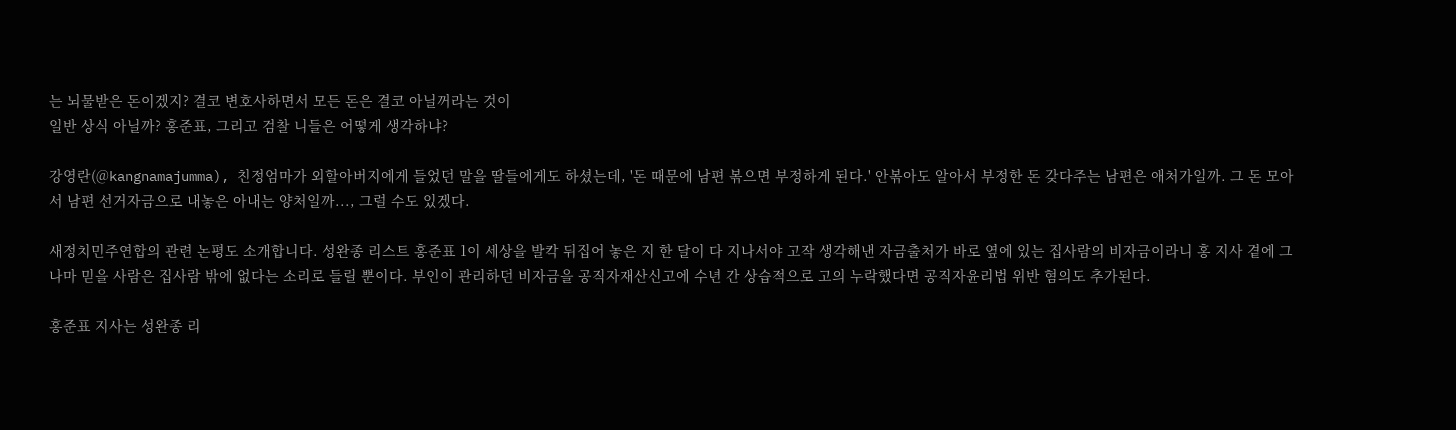는 뇌물받은 돈이겠지? 결코 변호사하면서 모든 돈은 결코 아닐꺼라는 것이
일반 상식 아닐까? 홍준표, 그리고 검찰 니들은 어떻게 생각하냐?

강영란(@kangnamajumma), 친정엄마가 외할아버지에게 들었던 말을 딸들에게도 하셨는데, '돈 때문에 남편 볶으면 부정하게 된다.' 안볶아도 알아서 부정한 돈 갖다주는 남편은 애처가일까. 그 돈 모아서 남편 선거자금으로 내놓은 아내는 양처일까..., 그럴 수도 있겠다.

새정치민주연합의 관련 논평도 소개합니다. 성완종 리스트 홍준표 1이 세상을 발칵 뒤집어 놓은 지 한 달이 다 지나서야 고작 생각해낸 자금출처가 바로 옆에 있는 집사람의 비자금이라니 홍 지사 곁에 그나마 믿을 사람은 집사람 밖에 없다는 소리로 들릴 뿐이다. 부인이 관리하던 비자금을 공직자재산신고에 수년 간 상습적으로 고의 누락했다면 공직자윤리법 위반 혐의도 추가된다.

홍준표 지사는 성완종 리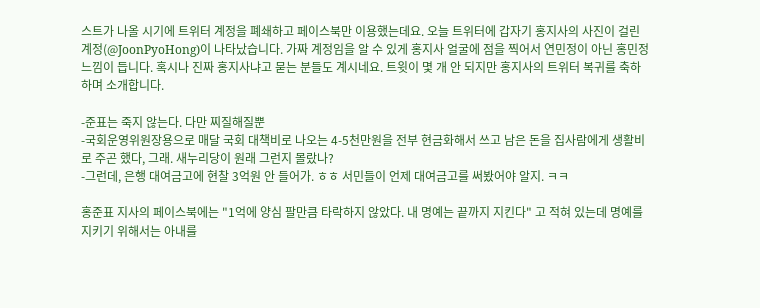스트가 나올 시기에 트위터 계정을 폐쇄하고 페이스북만 이용했는데요. 오늘 트위터에 갑자기 홍지사의 사진이 걸린 계정(@JoonPyoHong)이 나타났습니다. 가짜 계정임을 알 수 있게 홍지사 얼굴에 점을 찍어서 연민정이 아닌 홍민정 느낌이 듭니다. 혹시나 진짜 홍지사냐고 묻는 분들도 계시네요. 트윗이 몇 개 안 되지만 홍지사의 트위터 복귀를 축하하며 소개합니다.

-준표는 죽지 않는다. 다만 찌질해질뿐
-국회운영위원장용으로 매달 국회 대책비로 나오는 4-5천만원을 전부 현금화해서 쓰고 남은 돈을 집사람에게 생활비로 주곤 했다, 그래. 새누리당이 원래 그런지 몰랐나?
-그런데, 은행 대여금고에 현찰 3억원 안 들어가. ㅎㅎ 서민들이 언제 대여금고를 써봤어야 알지. ㅋㅋ

홍준표 지사의 페이스북에는 "1억에 양심 팔만큼 타락하지 않았다. 내 명예는 끝까지 지킨다" 고 적혀 있는데 명예를 지키기 위해서는 아내를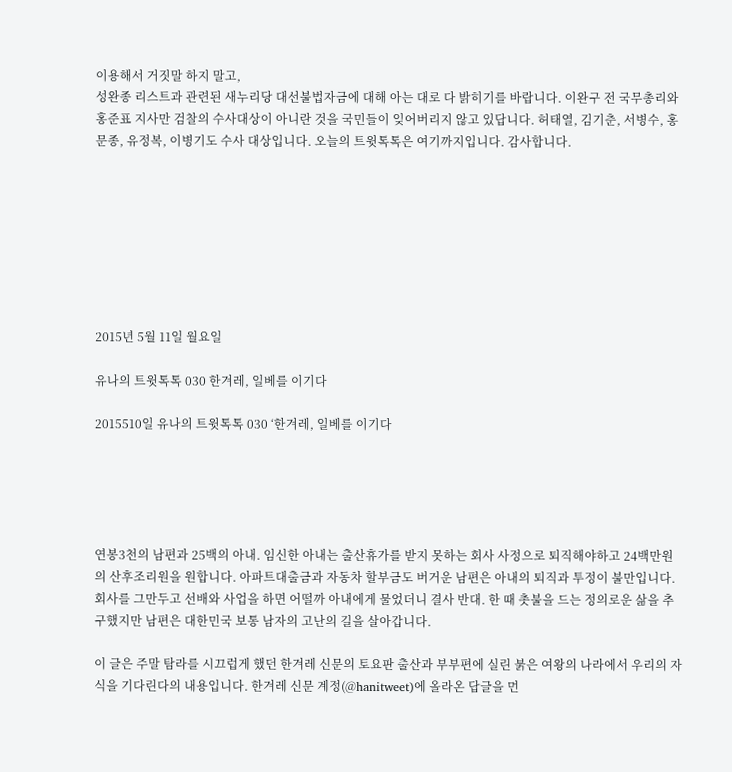이용해서 거짓말 하지 말고,
성완종 리스트과 관련된 새누리당 대선불법자금에 대해 아는 대로 다 밝히기를 바랍니다. 이완구 전 국무총리와 홍준표 지사만 검찰의 수사대상이 아니란 것을 국민들이 잊어버리지 않고 있답니다. 허태열, 김기춘, 서병수, 홍문종, 유정복, 이병기도 수사 대상입니다. 오늘의 트윗톡톡은 여기까지입니다. 감사합니다.








2015년 5월 11일 월요일

유나의 트윗톡톡 030 한겨레, 일베를 이기다

2015510일 유나의 트윗톡톡 030 ‘한겨레, 일베를 이기다





연봉3천의 남편과 25백의 아내. 임신한 아내는 출산휴가를 받지 못하는 회사 사정으로 퇴직해야하고 24백만원의 산후조리원을 원합니다. 아파트대출금과 자동차 할부금도 버거운 남편은 아내의 퇴직과 투정이 불만입니다. 회사를 그만두고 선배와 사업을 하면 어떨까 아내에게 물었더니 결사 반대. 한 때 촛불을 드는 정의로운 삶을 추구했지만 남편은 대한민국 보통 남자의 고난의 길을 살아갑니다.

이 글은 주말 탐라를 시끄럽게 했던 한겨레 신문의 토요판 출산과 부부편에 실린 붉은 여왕의 나라에서 우리의 자식을 기다린다의 내용입니다. 한겨레 신문 계정(@hanitweet)에 올라온 답글을 먼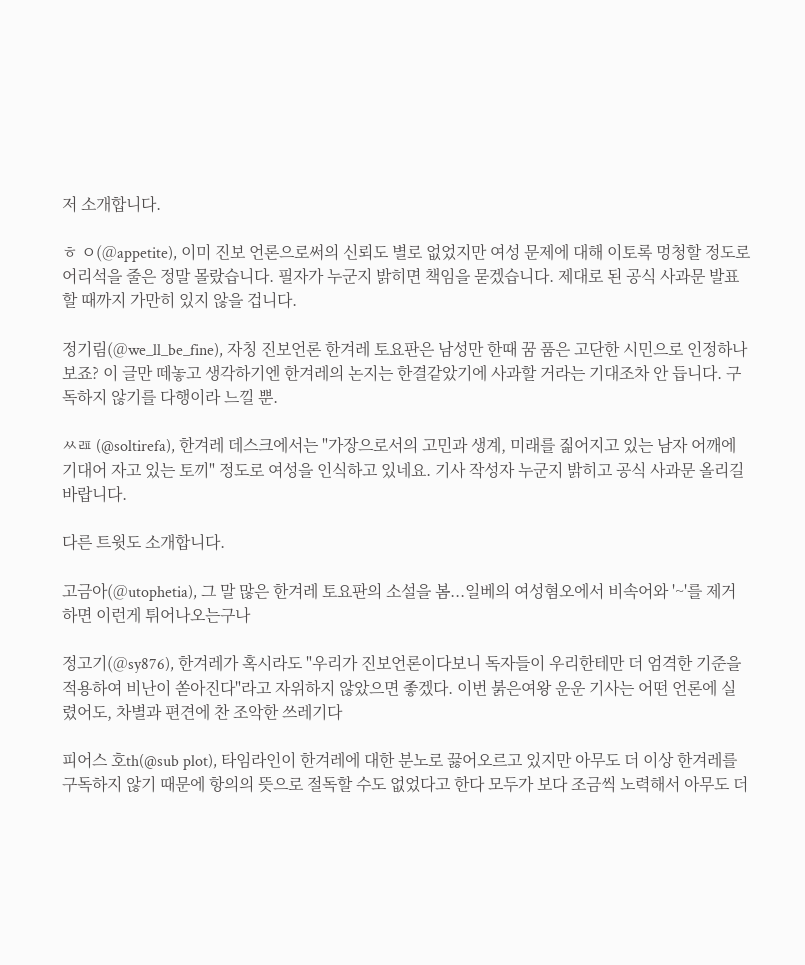저 소개합니다.

ㅎ ㅇ(@appetite), 이미 진보 언론으로써의 신뢰도 별로 없었지만 여성 문제에 대해 이토록 멍청할 정도로 어리석을 줄은 정말 몰랐습니다. 필자가 누군지 밝히면 책임을 묻겠습니다. 제대로 된 공식 사과문 발표할 때까지 가만히 있지 않을 겁니다.

정기림(@we_ll_be_fine), 자칭 진보언론 한겨레 토요판은 남성만 한때 꿈 품은 고단한 시민으로 인정하나 보죠? 이 글만 떼놓고 생각하기엔 한겨레의 논지는 한결같았기에 사과할 거라는 기대조차 안 듭니다. 구독하지 않기를 다행이라 느낄 뿐.

ㅆㄿ (@soltirefa), 한겨레 데스크에서는 "가장으로서의 고민과 생계, 미래를 짊어지고 있는 남자 어깨에 기대어 자고 있는 토끼" 정도로 여성을 인식하고 있네요. 기사 작성자 누군지 밝히고 공식 사과문 올리길 바랍니다.

다른 트윗도 소개합니다.

고금아(@utophetia), 그 말 많은 한겨레 토요판의 소설을 봄...일베의 여성혐오에서 비속어와 '~'를 제거하면 이런게 튀어나오는구나

정고기(@sy876), 한겨레가 혹시라도 "우리가 진보언론이다보니 독자들이 우리한테만 더 엄격한 기준을 적용하여 비난이 쏟아진다"라고 자위하지 않았으면 좋겠다. 이번 붉은여왕 운운 기사는 어떤 언론에 실렸어도, 차별과 편견에 찬 조악한 쓰레기다

피어스 호th(@sub plot), 타임라인이 한겨레에 대한 분노로 끓어오르고 있지만 아무도 더 이상 한겨레를 구독하지 않기 때문에 항의의 뜻으로 절독할 수도 없었다고 한다 모두가 보다 조금씩 노력해서 아무도 더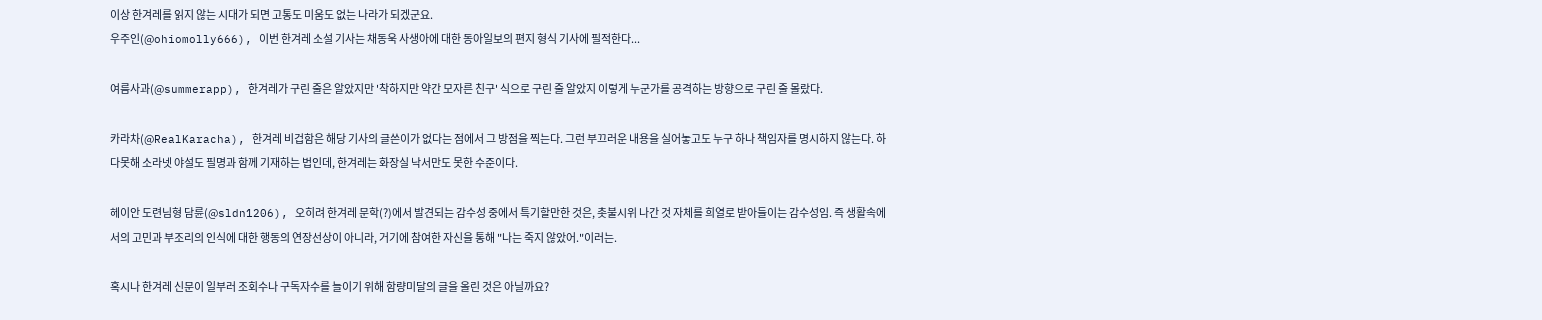이상 한겨레를 읽지 않는 시대가 되면 고통도 미움도 없는 나라가 되겠군요.
우주인(@ohiomolly666), 이번 한겨레 소설 기사는 채동욱 사생아에 대한 동아일보의 편지 형식 기사에 필적한다...

여름사과(@summerapp), 한겨레가 구린 줄은 알았지만 '착하지만 약간 모자른 친구' 식으로 구린 줄 알았지 이렇게 누군가를 공격하는 방향으로 구린 줄 몰랐다.

카라차(@RealKaracha), 한겨레 비겁함은 해당 기사의 글쓴이가 없다는 점에서 그 방점을 찍는다. 그런 부끄러운 내용을 실어놓고도 누구 하나 책임자를 명시하지 않는다. 하다못해 소라넷 야설도 필명과 함께 기재하는 법인데, 한겨레는 화장실 낙서만도 못한 수준이다.

헤이안 도련님형 담륜(@sldn1206), 오히려 한겨레 문학(?)에서 발견되는 감수성 중에서 특기할만한 것은, 촛불시위 나간 것 자체를 희열로 받아들이는 감수성임. 즉 생활속에서의 고민과 부조리의 인식에 대한 행동의 연장선상이 아니라, 거기에 참여한 자신을 통해 "나는 죽지 않았어."이러는.

혹시나 한겨레 신문이 일부러 조회수나 구독자수를 늘이기 위해 함량미달의 글을 올린 것은 아닐까요?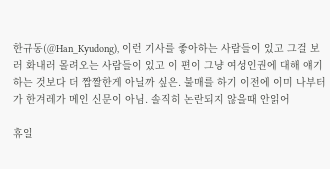한규동(@Han_Kyudong), 이런 기사를 좋아하는 사람들이 있고 그걸 보러 화내러 몰려오는 사람들이 있고 이 편이 그냥 여성인권에 대해 얘기하는 것보다 더 짭짤한게 아닐까 싶은. 불매를 하기 이전에 이미 나부터가 한겨레가 메인 신문이 아님. 솔직히 논란되지 않을때 안읽어

휴일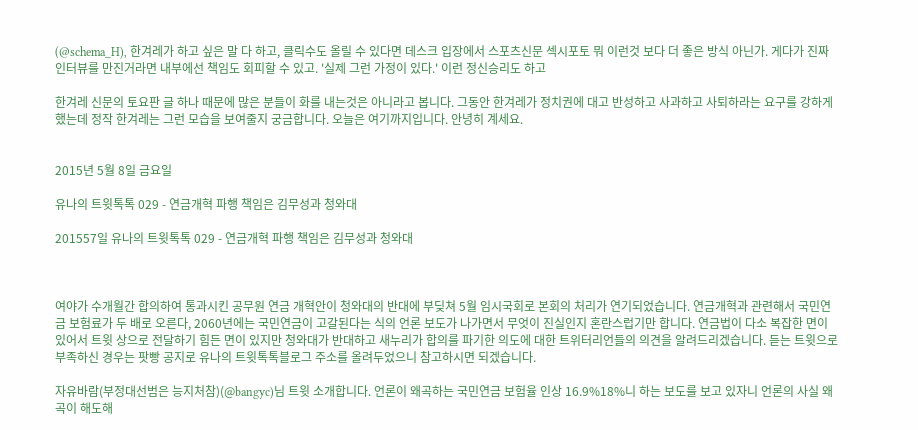(@schema_H), 한겨레가 하고 싶은 말 다 하고, 클릭수도 올릴 수 있다면 데스크 입장에서 스포츠신문 섹시포토 뭐 이런것 보다 더 좋은 방식 아닌가. 게다가 진짜 인터뷰를 만진거라면 내부에선 책임도 회피할 수 있고. '실제 그런 가정이 있다.' 이런 정신승리도 하고

한겨레 신문의 토요판 글 하나 때문에 많은 분들이 화를 내는것은 아니라고 봅니다. 그동안 한겨레가 정치권에 대고 반성하고 사과하고 사퇴하라는 요구를 강하게 했는데 정작 한겨레는 그런 모습을 보여줄지 궁금합니다. 오늘은 여기까지입니다. 안녕히 계세요.


2015년 5월 8일 금요일

유나의 트윗톡톡 029 - 연금개혁 파행 책임은 김무성과 청와대

201557일 유나의 트윗톡톡 029 - 연금개혁 파행 책임은 김무성과 청와대



여야가 수개월간 합의하여 통과시킨 공무원 연금 개혁안이 청와대의 반대에 부딪쳐 5월 임시국회로 본회의 처리가 연기되었습니다. 연금개혁과 관련해서 국민연금 보험료가 두 배로 오른다, 2060년에는 국민연금이 고갈된다는 식의 언론 보도가 나가면서 무엇이 진실인지 혼란스럽기만 합니다. 연금법이 다소 복잡한 면이 있어서 트윗 상으로 전달하기 힘든 면이 있지만 청와대가 반대하고 새누리가 합의를 파기한 의도에 대한 트위터리언들의 의견을 알려드리겠습니다. 듣는 트윗으로 부족하신 경우는 팟빵 공지로 유나의 트윗톡톡블로그 주소를 올려두었으니 참고하시면 되겠습니다.

자유바람(부정대선범은 능지처참)(@bangyc)님 트윗 소개합니다. 언론이 왜곡하는 국민연금 보험율 인상 16.9%18%니 하는 보도를 보고 있자니 언론의 사실 왜곡이 해도해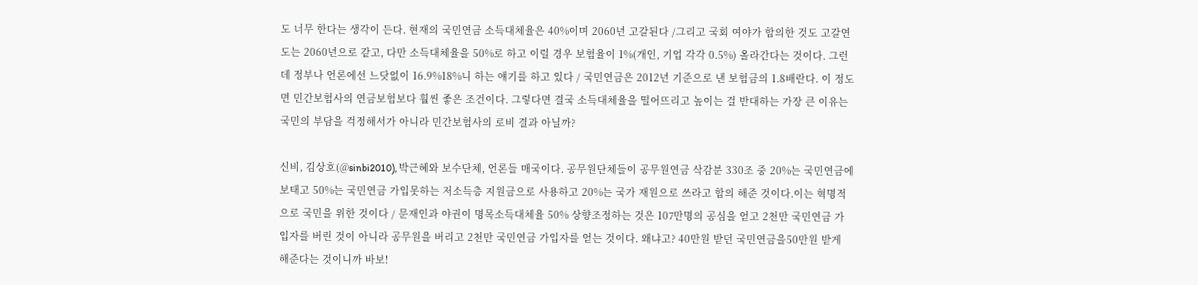도 너무 한다는 생각이 든다. 현재의 국민연금 소득대체율은 40%이며 2060년 고갈된다 /그리고 국회 여야가 합의한 것도 고갈연도는 2060년으로 같고, 다만 소득대체율을 50%로 하고 이럴 경우 보험율이 1%(개인, 기업 각각 0.5%) 올라간다는 것이다. 그런데 정부나 언론에선 느닷없이 16.9%18%니 하는 얘기를 하고 있다 / 국민연금은 2012년 기준으로 낸 보험금의 1.8배란다. 이 정도면 민간보험사의 연금보험보다 훨씬 좋은 조건이다. 그렇다면 결국 소득대체율을 떨어뜨리고 높이는 걸 반대하는 가장 큰 이유는 국민의 부담을 걱정해서가 아니라 민간보험사의 로비 결과 아닐까?

신비, 김상호(@sinbi2010), 박근혜와 보수단체, 언론들 매국이다. 공무원단체들이 공무원연금 삭감분 330조 중 20%는 국민연금에 보태고 50%는 국민연금 가입못하는 저소득층 지원금으로 사용하고 20%는 국가 재원으로 쓰라고 합의 해준 것이다.이는 혁명적으로 국민을 위한 것이다 / 문재인과 야권이 명목소득대체율 50% 상향조정하는 것은 107만명의 공심을 얻고 2천만 국민연금 가입자를 버린 것이 아니라 공무원을 버리고 2천만 국민연금 가입자를 얻는 것이다. 왜냐고? 40만원 받던 국민연금을50만원 받게 해준다는 것이니까 바보!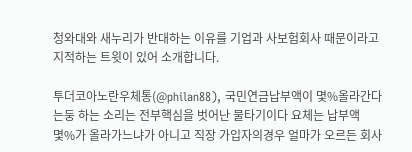청와대와 새누리가 반대하는 이유를 기업과 사보험회사 때문이라고 지적하는 트윗이 있어 소개합니다.

투더코아노란우체통(@philan88), 국민연금납부액이 몇%올라간다는둥 하는 소리는 전부핵심을 벗어난 물타기이다 요체는 납부액 몇%가 올라가느냐가 아니고 직장 가입자의경우 얼마가 오르든 회사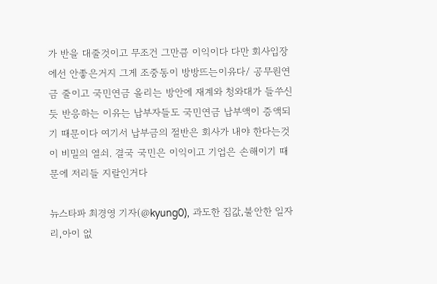가 반을 대줄것이고 무조건 그만큼 이익이다 다만 회사입장에선 안좋은거지 그게 조중동이 방방뜨는이유다/ 공무원연금 줄이고 국민연금 올리는 방안에 재계와 청와대가 들쑤신듯 반응하는 이유는 납부자들도 국민연금 납부액이 증액되기 때문이다 여기서 납부금의 절반은 회사가 내야 한다는것이 비밀의 열쇠. 결국 국민은 이익이고 기업은 손해이기 때문에 저리들 지랄인거다

뉴스타파 최경영 기자(@kyung0), 과도한 집값,불안한 일자리,아이 없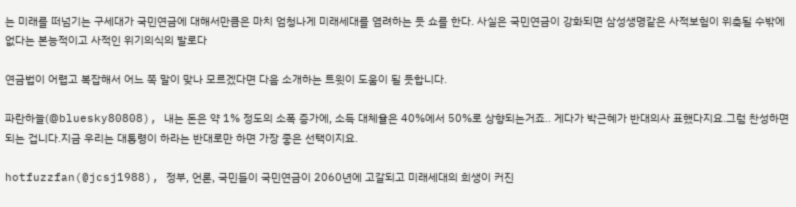는 미래를 떠넘기는 구세대가 국민연금에 대해서만큼은 마치 엄청나게 미래세대를 염려하는 듯 쇼를 한다. 사실은 국민연금이 강화되면 삼성생명같은 사적보험이 위축될 수밖에 없다는 본능적이고 사적인 위기의식의 발로다

연금법이 어렵고 복잡해서 어느 쪽 말이 맞나 모르겠다면 다음 소개하는 트윗이 도움이 될 듯합니다.

파란하늘(@bluesky80808), 내는 돈은 약 1% 정도의 소폭 증가에, 소득 대체율은 40%에서 50%로 상향되는거죠.. 게다가 박근혜가 반대의사 표했다지요.그럼 찬성하면 되는 겁니다.지금 우리는 대통령이 하라는 반대로만 하면 가장 좋은 선택이지요.

hotfuzzfan(@jcsj1988), 정부, 언론, 국민들이 국민연금이 2060년에 고갈되고 미래세대의 희생이 커진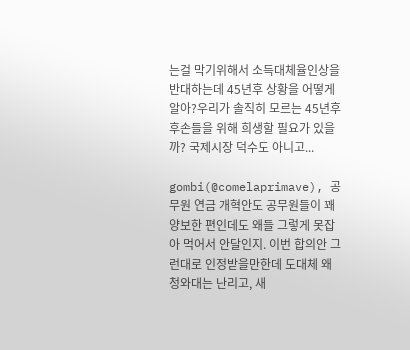는걸 막기위해서 소득대체율인상을 반대하는데 45년후 상황을 어떻게 알아?우리가 솔직히 모르는 45년후 후손들을 위해 희생할 필요가 있을까? 국제시장 덕수도 아니고...

gombi(@comelaprimave), 공무원 연금 개혁안도 공무원들이 꽤 양보한 편인데도 왜들 그렇게 못잡아 먹어서 안달인지. 이번 합의안 그런대로 인정받을만한데 도대체 왜 청와대는 난리고, 새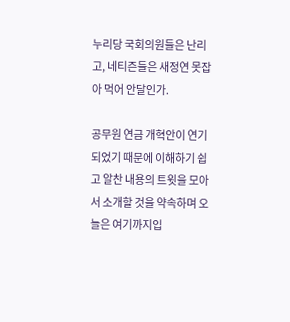누리당 국회의원들은 난리고, 네티즌들은 새정연 못잡아 먹어 안달인가.

공무원 연금 개혁안이 연기되었기 때문에 이해하기 쉽고 알찬 내용의 트윗을 모아서 소개할 것을 약속하며 오늘은 여기까지입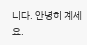니다. 안녕히 계세요.